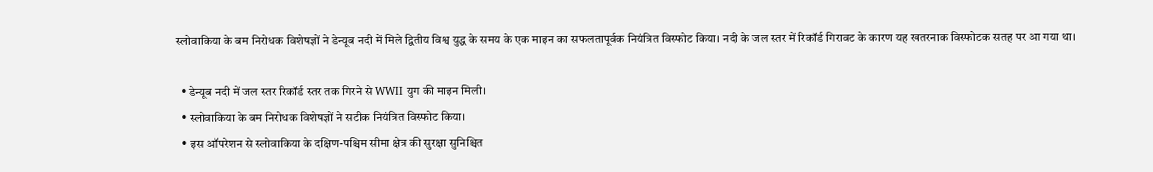स्लोवाकिया के बम निरोधक विशेषज्ञों ने डेन्यूब नदी में मिले द्वितीय विश्व युद्ध के समय के एक माइन का सफलतापूर्वक नियंत्रित विस्फोट किया। नदी के जल स्तर में रिकॉर्ड गिरावट के कारण यह खतरनाक विस्फोटक सतह पर आ गया था।

  • डेन्यूब नदी में जल स्तर रिकॉर्ड स्तर तक गिरने से WWII युग की माइन मिली।
  • स्लोवाकिया के बम निरोधक विशेषज्ञों ने सटीक नियंत्रित विस्फोट किया।
  • इस ऑपरेशन से स्लोवाकिया के दक्षिण-पश्चिम सीमा क्षेत्र की सुरक्षा सुनिश्चित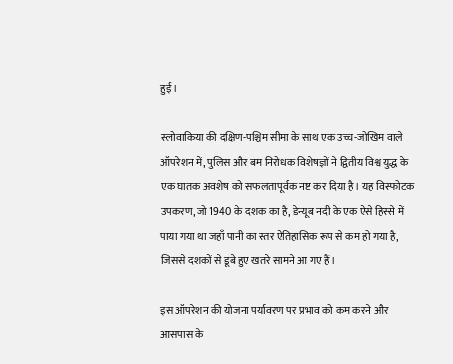हुई।

स्लोवाकिया की दक्षिण-पश्चिम सीमा के साथ एक उच्च-जोखिम वाले ऑपरेशन में, पुलिस और बम निरोधक विशेषज्ञों ने द्वितीय विश्व युद्ध के एक घातक अवशेष को सफलतापूर्वक नष्ट कर दिया है। यह विस्फोटक उपकरण, जो 1940 के दशक का है, डेन्यूब नदी के एक ऐसे हिस्से में पाया गया था जहाँ पानी का स्तर ऐतिहासिक रूप से कम हो गया है, जिससे दशकों से डूबे हुए खतरे सामने आ गए हैं।

इस ऑपरेशन की योजना पर्यावरण पर प्रभाव को कम करने और आसपास के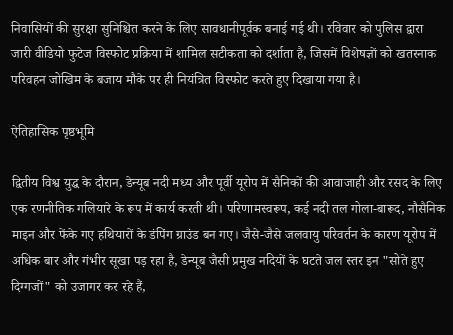निवासियों की सुरक्षा सुनिश्चित करने के लिए सावधानीपूर्वक बनाई गई थी। रविवार को पुलिस द्वारा जारी वीडियो फुटेज विस्फोट प्रक्रिया में शामिल सटीकता को दर्शाता है, जिसमें विशेषज्ञों को खतरनाक परिवहन जोखिम के बजाय मौके पर ही नियंत्रित विस्फोट करते हुए दिखाया गया है।

ऐतिहासिक पृष्ठभूमि

द्वितीय विश्व युद्ध के दौरान, डेन्यूब नदी मध्य और पूर्वी यूरोप में सैनिकों की आवाजाही और रसद के लिए एक रणनीतिक गलियारे के रूप में कार्य करती थी। परिणामस्वरूप, कई नदी तल गोला-बारूद, नौसैनिक माइन और फेंके गए हथियारों के डंपिंग ग्राउंड बन गए। जैसे-जैसे जलवायु परिवर्तन के कारण यूरोप में अधिक बार और गंभीर सूखा पड़ रहा है, डेन्यूब जैसी प्रमुख नदियों के घटते जल स्तर इन "सोते हुए दिग्गजों" को उजागर कर रहे हैं,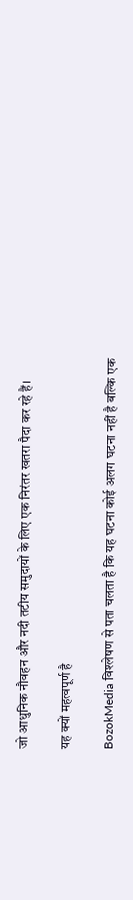जो आधुनिक नौवहन और नदी तटीय समुदायों के लिए एक निरंतर खतरा पैदा कर रहे हैं।

यह क्यों महत्वपूर्ण है

BozokMedia विश्लेषण से पता चलता है कि यह घटना कोई अलग घटना नहीं है बल्कि एक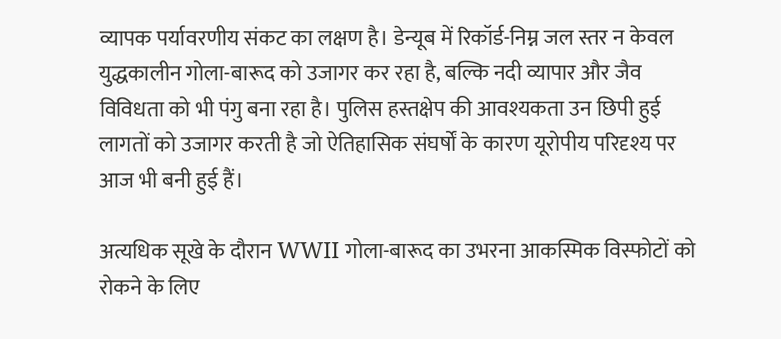व्यापक पर्यावरणीय संकट का लक्षण है। डेन्यूब में रिकॉर्ड-निम्न जल स्तर न केवल युद्धकालीन गोला-बारूद को उजागर कर रहा है, बल्कि नदी व्यापार और जैव विविधता को भी पंगु बना रहा है। पुलिस हस्तक्षेप की आवश्यकता उन छिपी हुई लागतों को उजागर करती है जो ऐतिहासिक संघर्षों के कारण यूरोपीय परिदृश्य पर आज भी बनी हुई हैं।

अत्यधिक सूखे के दौरान WWII गोला-बारूद का उभरना आकस्मिक विस्फोटों को रोकने के लिए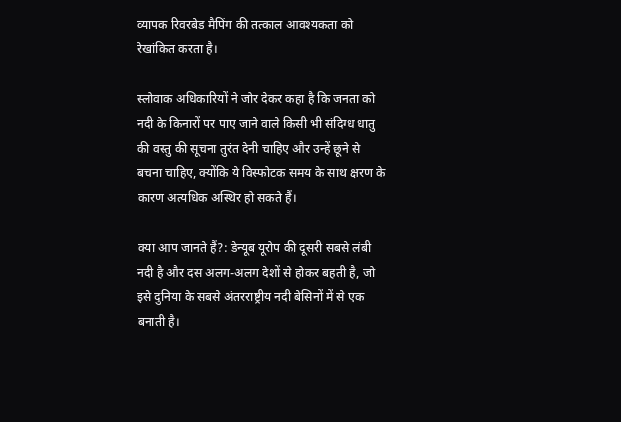व्यापक रिवरबेड मैपिंग की तत्काल आवश्यकता को रेखांकित करता है।

स्लोवाक अधिकारियों ने जोर देकर कहा है कि जनता को नदी के किनारों पर पाए जाने वाले किसी भी संदिग्ध धातु की वस्तु की सूचना तुरंत देनी चाहिए और उन्हें छूने से बचना चाहिए, क्योंकि ये विस्फोटक समय के साथ क्षरण के कारण अत्यधिक अस्थिर हो सकते हैं।

क्या आप जानते हैं?: डेन्यूब यूरोप की दूसरी सबसे लंबी नदी है और दस अलग-अलग देशों से होकर बहती है, जो इसे दुनिया के सबसे अंतरराष्ट्रीय नदी बेसिनों में से एक बनाती है।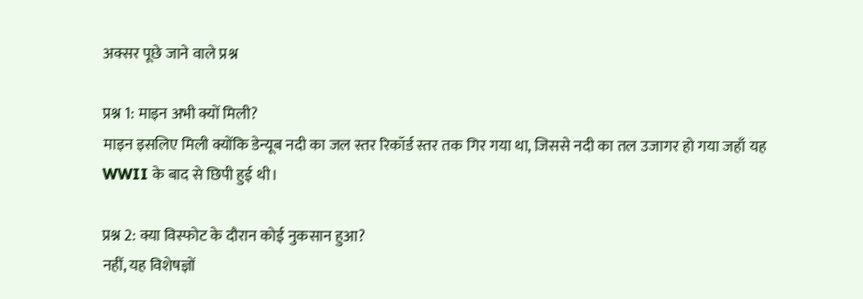अक्सर पूछे जाने वाले प्रश्न

प्रश्न 1: माइन अभी क्यों मिली?
माइन इसलिए मिली क्योंकि डेन्यूब नदी का जल स्तर रिकॉर्ड स्तर तक गिर गया था, जिससे नदी का तल उजागर हो गया जहाँ यह WWII के बाद से छिपी हुई थी।

प्रश्न 2: क्या विस्फोट के दौरान कोई नुकसान हुआ?
नहीं, यह विशेषज्ञों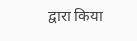द्वारा किया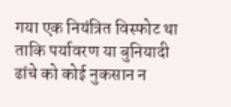गया एक नियंत्रित विस्फोट था ताकि पर्यावरण या बुनियादी ढांचे को कोई नुकसान न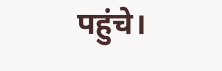पहुंचे।